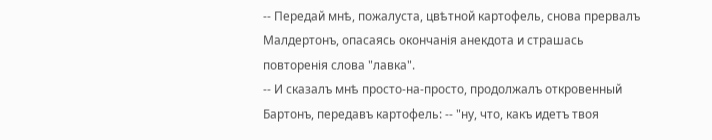-- Передай мнѣ, пожалуста, цвѣтной картофель, снова прервалъ Малдертонъ, опасаясь окончанія анекдота и страшась повторенія слова "лавка".
-- И сказалъ мнѣ просто-на-просто, продолжалъ откровенный Бартонъ, передавъ картофель: -- "ну, что, какъ идетъ твоя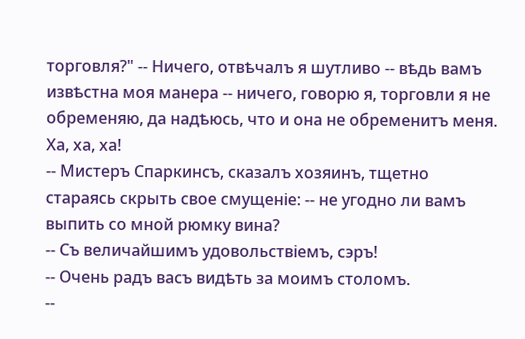торговля?" -- Ничего, отвѣчалъ я шутливо -- вѣдь вамъ извѣстна моя манера -- ничего, говорю я, торговли я не обременяю, да надѣюсь, что и она не обременитъ меня. Ха, ха, ха!
-- Мистеръ Спаркинсъ, сказалъ хозяинъ, тщетно стараясь скрыть свое смущеніе: -- не угодно ли вамъ выпить со мной рюмку вина?
-- Съ величайшимъ удовольствіемъ, сэръ!
-- Очень радъ васъ видѣть за моимъ столомъ.
--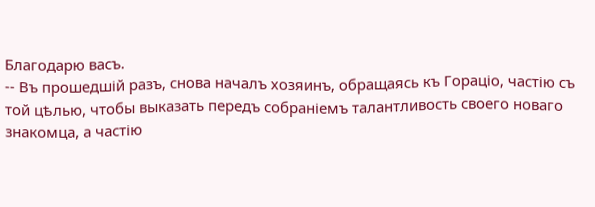Благодарю васъ.
-- Въ прошедшій разъ, снова началъ хозяинъ, обращаясь къ Гораціо, частію съ той цѣлью, чтобы выказать передъ собраніемъ талантливость своего новаго знакомца, а частію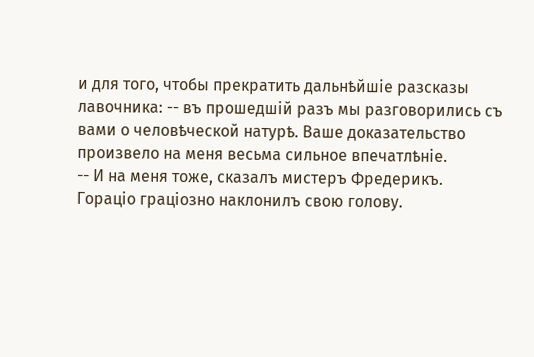и для того, чтобы прекратить дальнѣйшіе разсказы лавочника: -- въ прошедшій разъ мы разговорились съ вами о человѣческой натурѣ. Ваше доказательство произвело на меня весьма сильное впечатлѣніе.
-- И на меня тоже, сказалъ мистеръ Фредерикъ.
Гораціо граціозно наклонилъ свою голову.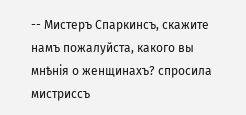-- Мистеръ Спаркинсъ, скажите намъ пожалуйста, какого вы мнѣнія о женщинахъ? спросила мистриссъ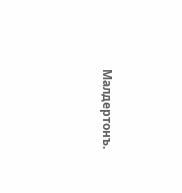Малдертонъ.